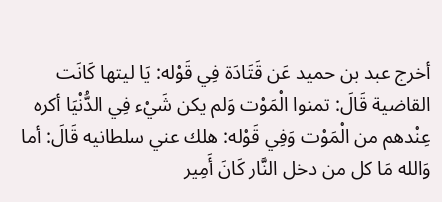أخرج عبد بن حميد عَن قَتَادَة فِي قَوْله: يَا ليتها كَانَت القاضية قَالَ: تمنوا الْمَوْت وَلم يكن شَيْء فِي الدُّنْيَا أكره عِنْدهم من الْمَوْت وَفِي قَوْله: هلك عني سلطانيه قَالَ: أما وَالله مَا كل من دخل النَّار كَانَ أَمِير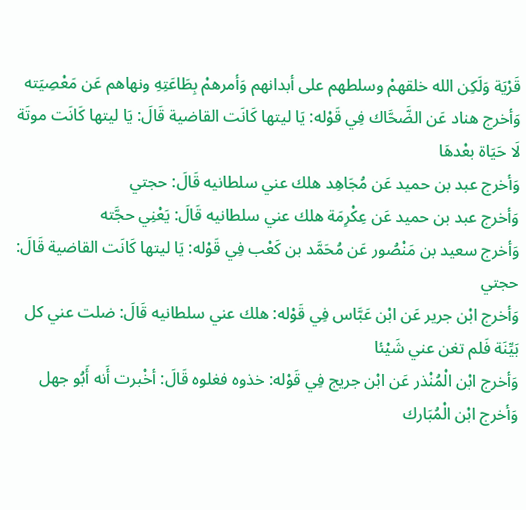قَرْيَة وَلَكِن الله خلقهمْ وسلطهم على أبدانهم وَأمرهمْ بِطَاعَتِهِ ونهاهم عَن مَعْصِيَته
وَأخرج هناد عَن الضَّحَّاك فِي قَوْله: يَا ليتها كَانَت القاضية قَالَ: يَا ليتها كَانَت موتَة لَا حَيَاة بعْدهَا
وَأخرج عبد بن حميد عَن مُجَاهِد هلك عني سلطانيه قَالَ: حجتي
وَأخرج عبد بن حميد عَن عِكْرِمَة هلك عني سلطانيه قَالَ: يَعْنِي حجَّته
وَأخرج سعيد بن مَنْصُور عَن مُحَمَّد بن كَعْب فِي قَوْله: يَا ليتها كَانَت القاضية قَالَ: حجتي
وَأخرج ابْن جرير عَن ابْن عَبَّاس فِي قَوْله: هلك عني سلطانيه قَالَ: ضلت عني كل بَيِّنَة فَلم تغن عني شَيْئا
وَأخرج ابْن الْمُنْذر عَن ابْن جريج فِي قَوْله: خذوه فغلوه قَالَ: أخْبرت أَنه أَبُو جهل
وَأخرج ابْن الْمُبَارك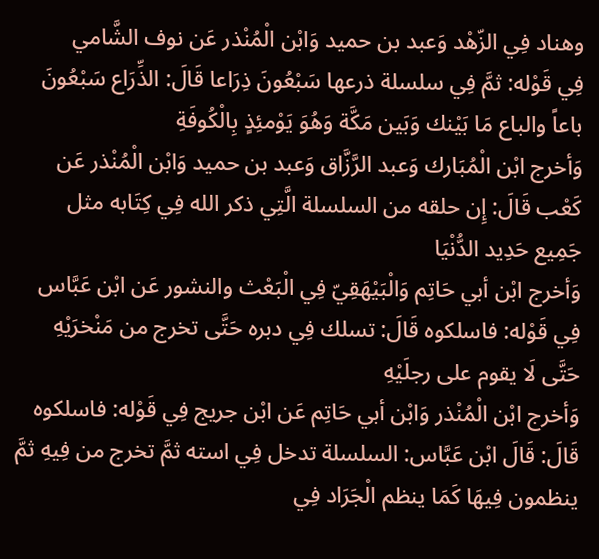وهناد فِي الزّهْد وَعبد بن حميد وَابْن الْمُنْذر عَن نوف الشَّامي
فِي قَوْله: ثمَّ فِي سلسلة ذرعها سَبْعُونَ ذِرَاعا قَالَ: الذِّرَاع سَبْعُونَ باعاً والباع مَا بَيْنك وَبَين مَكَّة وَهُوَ يَوْمئِذٍ بِالْكُوفَةِ
وَأخرج ابْن الْمُبَارك وَعبد الرَّزَّاق وَعبد بن حميد وَابْن الْمُنْذر عَن كَعْب قَالَ: إِن حلقه من السلسلة الَّتِي ذكر الله فِي كِتَابه مثل جَمِيع حَدِيد الدُّنْيَا
وَأخرج ابْن أبي حَاتِم وَالْبَيْهَقِيّ فِي الْبَعْث والنشور عَن ابْن عَبَّاس فِي قَوْله: فاسلكوه قَالَ: تسلك فِي دبره حَتَّى تخرج من مَنْخرَيْهِ حَتَّى لَا يقوم على رجلَيْهِ
وَأخرج ابْن الْمُنْذر وَابْن أبي حَاتِم عَن ابْن جريج فِي قَوْله: فاسلكوه قَالَ: قَالَ ابْن عَبَّاس: السلسلة تدخل فِي استه ثمَّ تخرج من فِيهِ ثمَّ ينظمون فِيهَا كَمَا ينظم الْجَرَاد فِي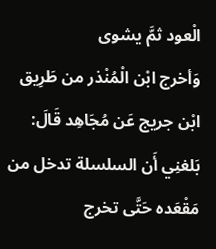الْعود ثمَّ يشوى
وَأخرج ابْن الْمُنْذر من طَرِيق ابْن جريج عَن مُجَاهِد قَالَ: بَلغنِي أَن السلسلة تدخل من مَقْعَده حَتَّى تخرج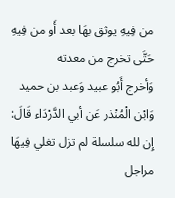من فِيهِ يوثق بهَا بعد أَو من فِيهِ حَتَّى تخرج من معدته
وَأخرج أَبُو عبيد وَعبد بن حميد وَابْن الْمُنْذر عَن أبي الدَّرْدَاء قَالَ: إِن لله سلسلة لم تزل تغلي فِيهَا مراجل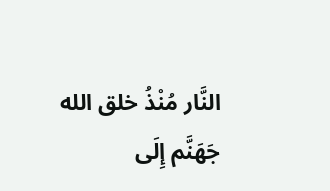النَّار مُنْذُ خلق الله جَهَنَّم إِلَى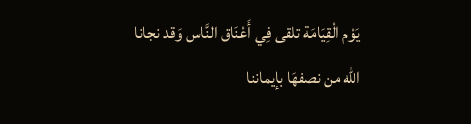يَوْم الْقِيَامَة تلقى فِي أَعْنَاق النَّاس وَقد نجانا الله من نصفهَا بإيماننا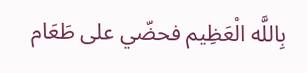بِاللَّه الْعَظِيم فحضّي على طَعَام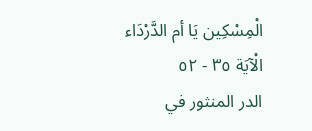الْمِسْكِين يَا أم الدَّرْدَاء
الْآيَة ٣٥ - ٥٢
الدر المنثور في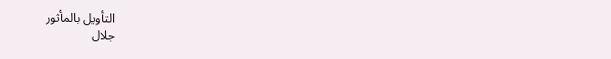التأويل بالمأثور
جلال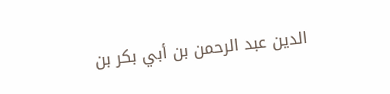الدين عبد الرحمن بن أبي بكر بن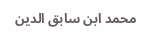محمد ابن سابق الدين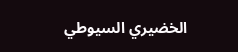الخضيري السيوطي